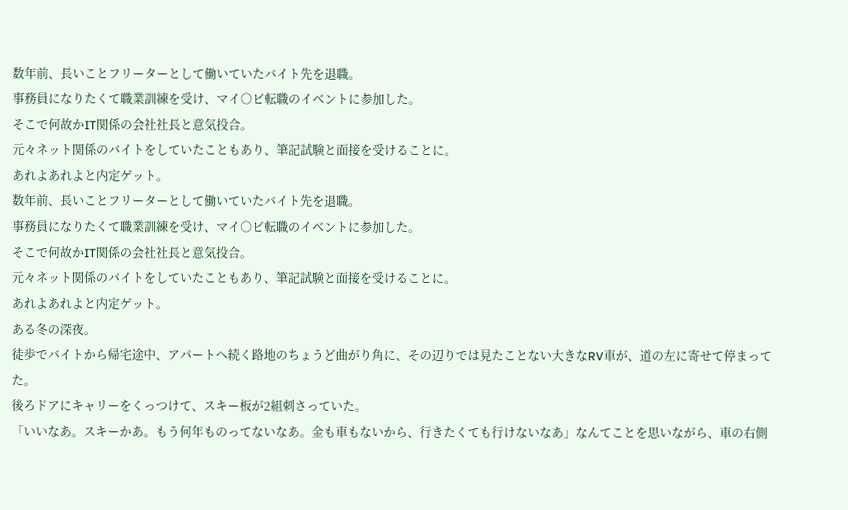数年前、長いことフリーターとして働いていたバイト先を退職。
事務員になりたくて職業訓練を受け、マイ○ビ転職のイベントに参加した。
そこで何故かIT関係の会社社長と意気投合。
元々ネット関係のバイトをしていたこともあり、筆記試験と面接を受けることに。
あれよあれよと内定ゲット。
数年前、長いことフリーターとして働いていたバイト先を退職。
事務員になりたくて職業訓練を受け、マイ○ビ転職のイベントに参加した。
そこで何故かIT関係の会社社長と意気投合。
元々ネット関係のバイトをしていたこともあり、筆記試験と面接を受けることに。
あれよあれよと内定ゲット。
ある冬の深夜。
徒歩でバイトから帰宅途中、アパートへ続く路地のちょうど曲がり角に、その辺りでは見たことない大きなRV車が、道の左に寄せて停まってた。
後ろドアにキャリーをくっつけて、スキー板が2組刺さっていた。
「いいなあ。スキーかあ。もう何年ものってないなあ。金も車もないから、行きたくても行けないなあ」なんてことを思いながら、車の右側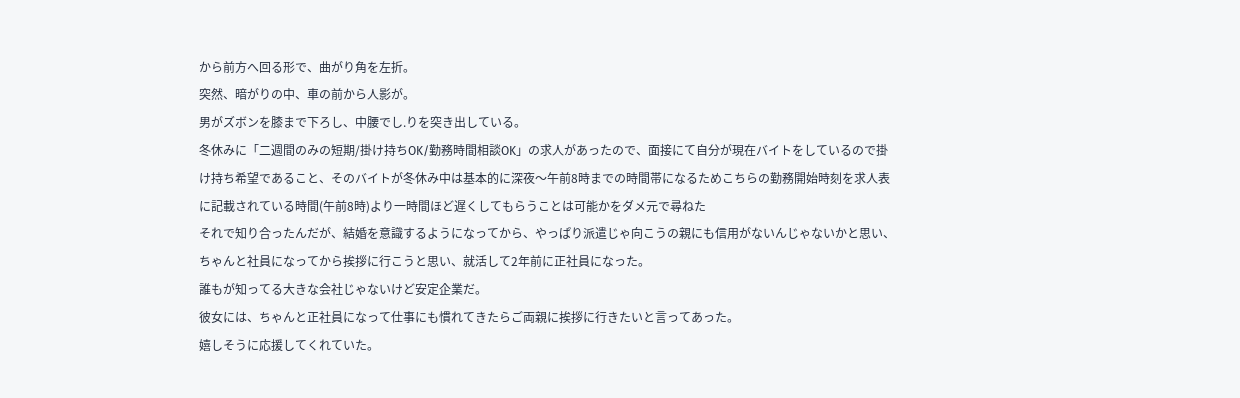から前方へ回る形で、曲がり角を左折。
突然、暗がりの中、車の前から人影が。
男がズボンを膝まで下ろし、中腰でし.りを突き出している。
冬休みに「二週間のみの短期/掛け持ちOK/勤務時間相談OK」の求人があったので、面接にて自分が現在バイトをしているので掛け持ち希望であること、そのバイトが冬休み中は基本的に深夜〜午前8時までの時間帯になるためこちらの勤務開始時刻を求人表に記載されている時間(午前8時)より一時間ほど遅くしてもらうことは可能かをダメ元で尋ねた
それで知り合ったんだが、結婚を意識するようになってから、やっぱり派遣じゃ向こうの親にも信用がないんじゃないかと思い、ちゃんと社員になってから挨拶に行こうと思い、就活して2年前に正社員になった。
誰もが知ってる大きな会社じゃないけど安定企業だ。
彼女には、ちゃんと正社員になって仕事にも慣れてきたらご両親に挨拶に行きたいと言ってあった。
嬉しそうに応援してくれていた。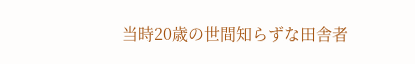当時20歳の世間知らずな田舎者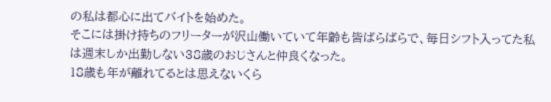の私は都心に出てバイトを始めた。
そこには掛け持ちのフリーターが沢山働いていて年齢も皆ばらばらで、毎日シフト入ってた私は週末しか出勤しない38歳のおじさんと仲良くなった。
18歳も年が離れてるとは思えないくら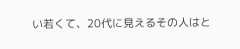い若くて、20代に見えるその人はと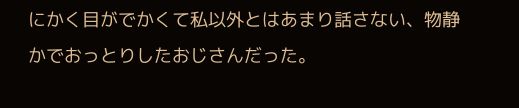にかく目がでかくて私以外とはあまり話さない、物静かでおっとりしたおじさんだった。